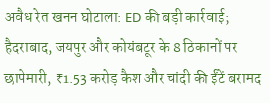अवैध रेत खनन घोटाला: ED की बड़ी कार्रवाई; हैदराबाद, जयपुर और कोयंबटूर के 8 ठिकानों पर छापेमारी, ₹1.53 करोड़ कैश और चांदी की ईंटें बरामद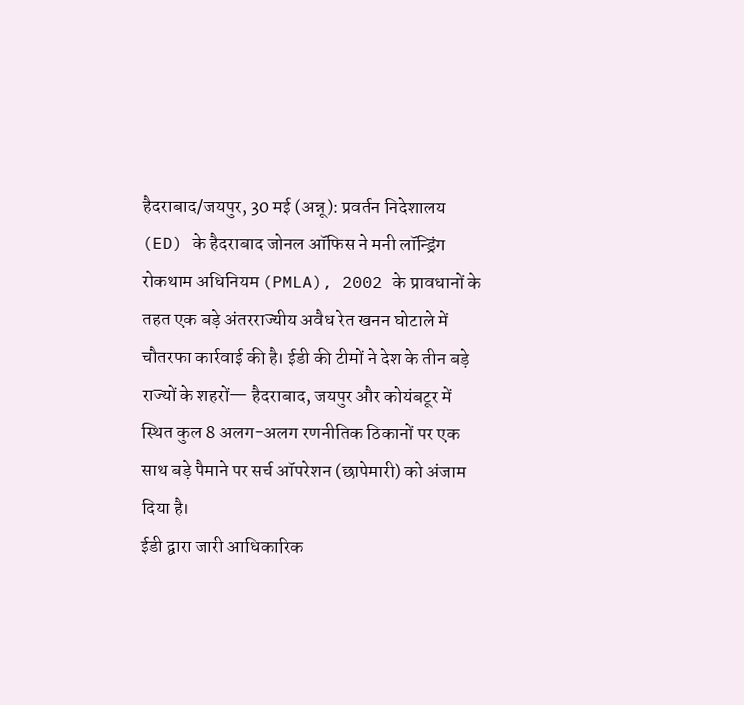हैदराबाद/जयपुर, 30 मई (अन्नू): प्रवर्तन निदेशालय (ED) के हैदराबाद जोनल ऑफिस ने मनी लॉन्ड्रिंग रोकथाम अधिनियम (PMLA), 2002 के प्रावधानों के तहत एक बड़े अंतरराज्यीय अवैध रेत खनन घोटाले में चौतरफा कार्रवाई की है। ईडी की टीमों ने देश के तीन बड़े राज्यों के शहरों— हैदराबाद, जयपुर और कोयंबटूर में स्थित कुल 8 अलग-अलग रणनीतिक ठिकानों पर एक साथ बड़े पैमाने पर सर्च ऑपरेशन (छापेमारी) को अंजाम दिया है।
ईडी द्वारा जारी आधिकारिक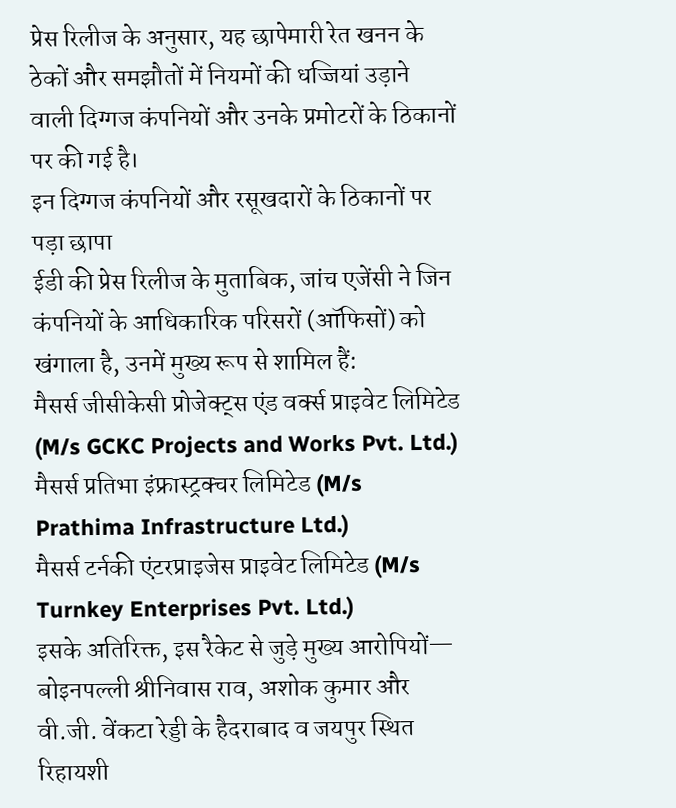प्रेस रिलीज के अनुसार, यह छापेमारी रेत खनन के ठेकों और समझौतों में नियमों की धज्जियां उड़ाने वाली दिग्गज कंपनियों और उनके प्रमोटरों के ठिकानों पर की गई है।
इन दिग्गज कंपनियों और रसूखदारों के ठिकानों पर पड़ा छापा
ईडी की प्रेस रिलीज के मुताबिक, जांच एजेंसी ने जिन कंपनियों के आधिकारिक परिसरों (ऑफिसों) को खंगाला है, उनमें मुख्य रूप से शामिल हैं:
मैसर्स जीसीकेसी प्रोजेक्ट्स एंड वर्क्स प्राइवेट लिमिटेड (M/s GCKC Projects and Works Pvt. Ltd.)
मैसर्स प्रतिभा इंफ्रास्ट्रक्चर लिमिटेड (M/s Prathima Infrastructure Ltd.)
मैसर्स टर्नकी एंटरप्राइजेस प्राइवेट लिमिटेड (M/s Turnkey Enterprises Pvt. Ltd.)
इसके अतिरिक्त, इस रैकेट से जुड़े मुख्य आरोपियों— बोइनपल्ली श्रीनिवास राव, अशोक कुमार और वी.जी. वेंकटा रेड्डी के हैदराबाद व जयपुर स्थित रिहायशी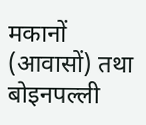मकानों (आवासों) तथा बोइनपल्ली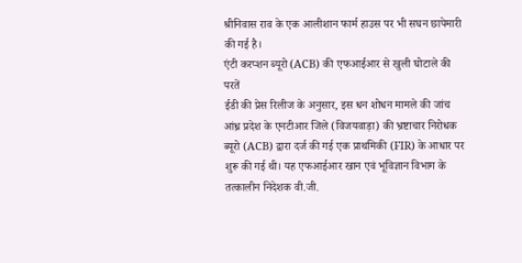श्रीनिवास राव के एक आलीशान फार्म हाउस पर भी सघन छापेमारी की गई है।
एंटी करप्शन ब्यूरो (ACB) की एफआईआर से खुली घोटाले की परतें
ईडी की प्रेस रिलीज के अनुसार, इस धन शोधन मामले की जांच आंध्र प्रदेश के एनटीआर जिले (विजयवाड़ा) की भ्रष्टाचार निरोधक ब्यूरो (ACB) द्वारा दर्ज की गई एक प्राथमिकी (FIR) के आधार पर शुरू की गई थी। यह एफआईआर खान एवं भूविज्ञान विभाग के तत्कालीन निदेशक वी.जी.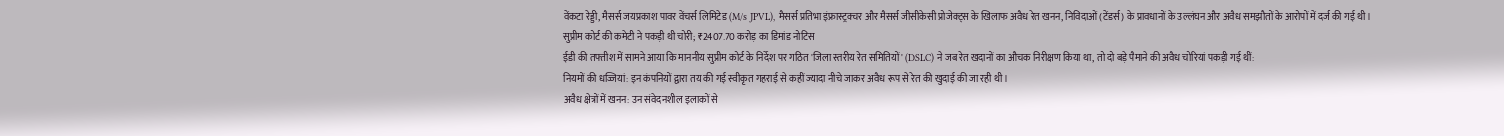वेंकटा रेड्डी, मैसर्स जयप्रकाश पावर वेंचर्स लिमिटेड (M/s JPVL), मैसर्स प्रतिभा इंफ्रास्ट्रक्चर और मैसर्स जीसीकेसी प्रोजेक्ट्स के खिलाफ अवैध रेत खनन, निविदाओं (टेंडर्स) के प्रावधानों के उल्लंघन और अवैध समझौतों के आरोपों में दर्ज की गई थी।
सुप्रीम कोर्ट की कमेटी ने पकड़ी थी चोरी; ₹2407.70 करोड़ का डिमांड नोटिस
ईडी की तफ्तीश में सामने आया कि माननीय सुप्रीम कोर्ट के निर्देश पर गठित 'जिला स्तरीय रेत समितियों' (DSLC) ने जब रेत खदानों का औचक निरीक्षण किया था, तो दो बड़े पैमाने की अवैध चोरियां पकड़ी गई थीं:
नियमों की धज्जियां: इन कंपनियों द्वारा तय की गई स्वीकृत गहराई से कहीं ज्यादा नीचे जाकर अवैध रूप से रेत की खुदाई की जा रही थी।
अवैध क्षेत्रों में खनन: उन संवेदनशील इलाकों से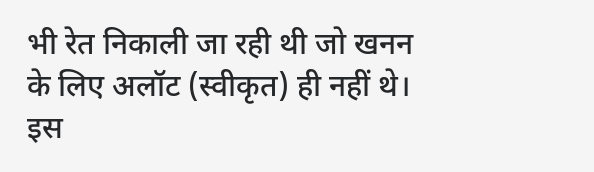भी रेत निकाली जा रही थी जो खनन के लिए अलॉट (स्वीकृत) ही नहीं थे।
इस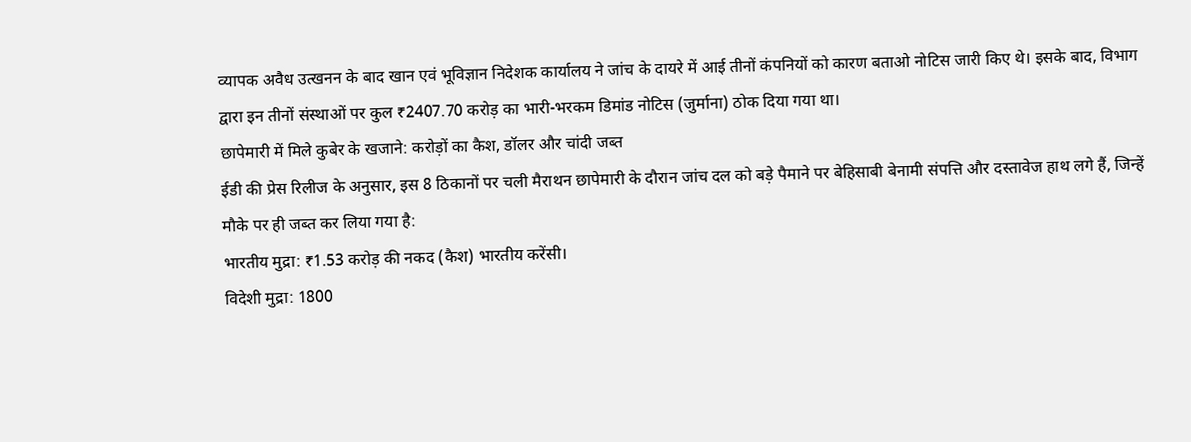व्यापक अवैध उत्खनन के बाद खान एवं भूविज्ञान निदेशक कार्यालय ने जांच के दायरे में आई तीनों कंपनियों को कारण बताओ नोटिस जारी किए थे। इसके बाद, विभाग द्वारा इन तीनों संस्थाओं पर कुल ₹2407.70 करोड़ का भारी-भरकम डिमांड नोटिस (जुर्माना) ठोक दिया गया था।
छापेमारी में मिले कुबेर के खजाने: करोड़ों का कैश, डॉलर और चांदी जब्त
ईडी की प्रेस रिलीज के अनुसार, इस 8 ठिकानों पर चली मैराथन छापेमारी के दौरान जांच दल को बड़े पैमाने पर बेहिसाबी बेनामी संपत्ति और दस्तावेज हाथ लगे हैं, जिन्हें मौके पर ही जब्त कर लिया गया है:
भारतीय मुद्रा: ₹1.53 करोड़ की नकद (कैश) भारतीय करेंसी।
विदेशी मुद्रा: 1800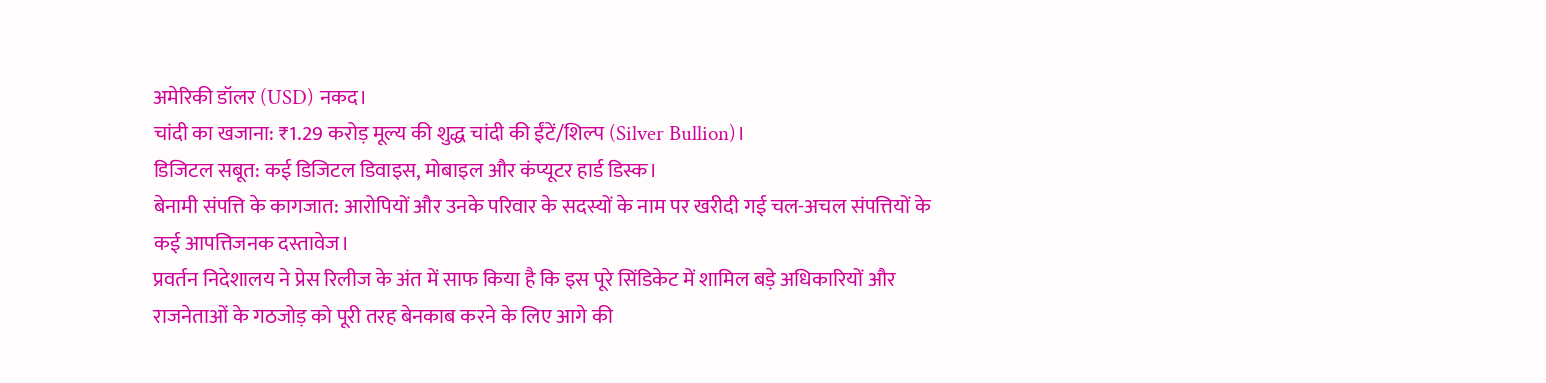अमेरिकी डॉलर (USD) नकद।
चांदी का खजाना: ₹1.29 करोड़ मूल्य की शुद्ध चांदी की ईंटें/शिल्प (Silver Bullion)।
डिजिटल सबूत: कई डिजिटल डिवाइस, मोबाइल और कंप्यूटर हार्ड डिस्क।
बेनामी संपत्ति के कागजात: आरोपियों और उनके परिवार के सदस्यों के नाम पर खरीदी गई चल-अचल संपत्तियों के कई आपत्तिजनक दस्तावेज।
प्रवर्तन निदेशालय ने प्रेस रिलीज के अंत में साफ किया है कि इस पूरे सिंडिकेट में शामिल बड़े अधिकारियों और राजनेताओं के गठजोड़ को पूरी तरह बेनकाब करने के लिए आगे की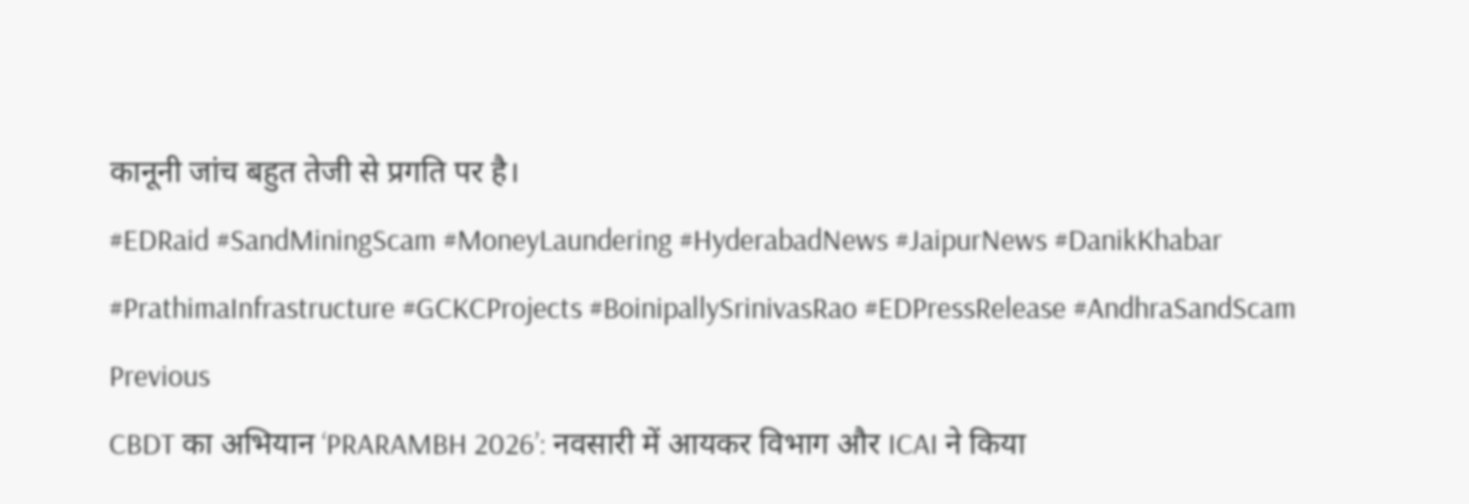कानूनी जांच बहुत तेजी से प्रगति पर है।
#EDRaid #SandMiningScam #MoneyLaundering #HyderabadNews #JaipurNews #DanikKhabar #PrathimaInfrastructure #GCKCProjects #BoinipallySrinivasRao #EDPressRelease #AndhraSandScam
Previous
CBDT का अभियान ‘PRARAMBH 2026’: नवसारी में आयकर विभाग और ICAI ने किया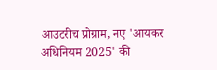आउटरीच प्रोग्राम, नए 'आयकर अधिनियम 2025' की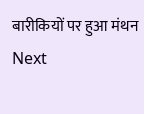बारीकियों पर हुआ मंथन
Next